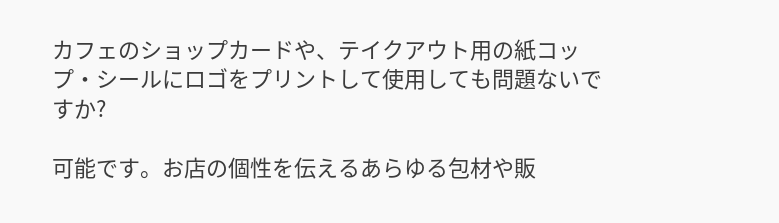カフェのショップカードや、テイクアウト用の紙コップ・シールにロゴをプリントして使用しても問題ないですか?

可能です。お店の個性を伝えるあらゆる包材や販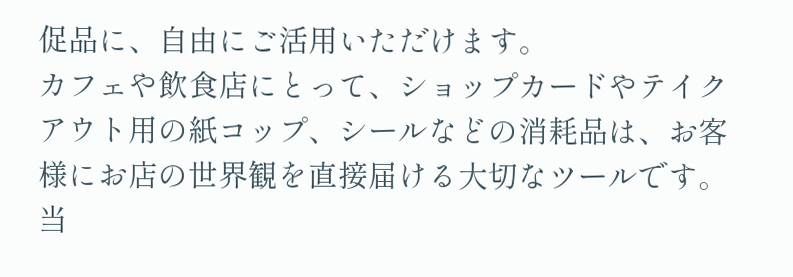促品に、自由にご活用いただけます。
カフェや飲食店にとって、ショップカードやテイクアウト用の紙コップ、シールなどの消耗品は、お客様にお店の世界観を直接届ける大切なツールです。当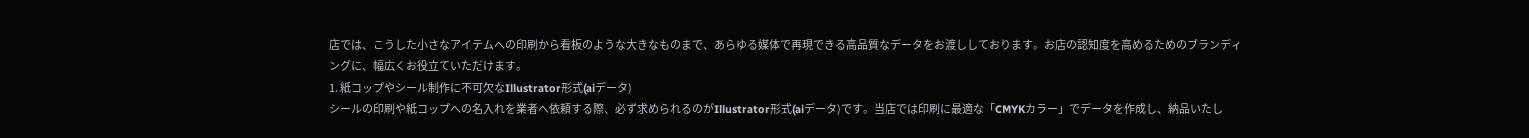店では、こうした小さなアイテムへの印刷から看板のような大きなものまで、あらゆる媒体で再現できる高品質なデータをお渡ししております。お店の認知度を高めるためのブランディングに、幅広くお役立ていただけます。
1. 紙コップやシール制作に不可欠なIllustrator形式(aiデータ)
シールの印刷や紙コップへの名入れを業者へ依頼する際、必ず求められるのがIllustrator形式(aiデータ)です。当店では印刷に最適な「CMYKカラー」でデータを作成し、納品いたし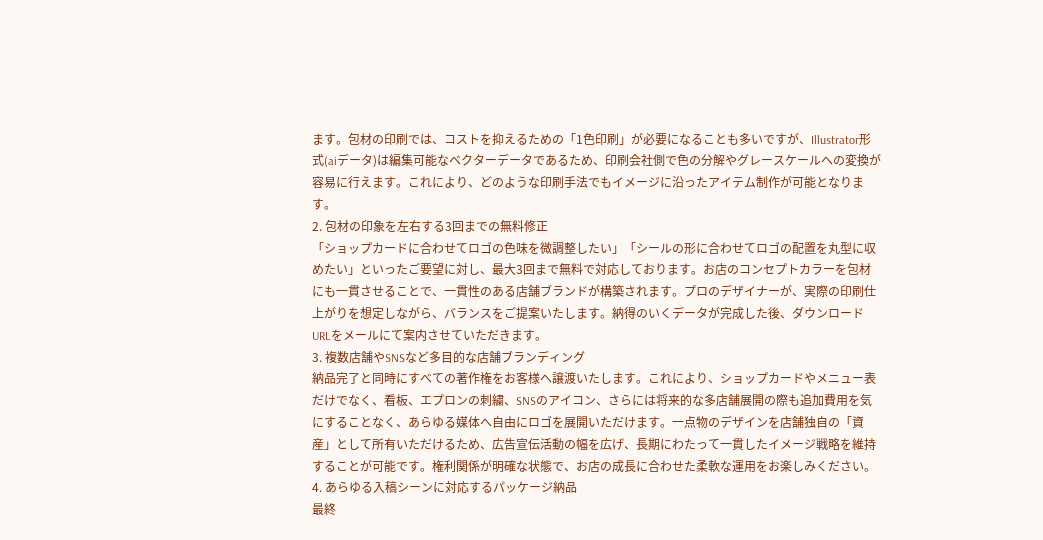ます。包材の印刷では、コストを抑えるための「1色印刷」が必要になることも多いですが、Illustrator形式(aiデータ)は編集可能なベクターデータであるため、印刷会社側で色の分解やグレースケールへの変換が容易に行えます。これにより、どのような印刷手法でもイメージに沿ったアイテム制作が可能となります。
2. 包材の印象を左右する3回までの無料修正
「ショップカードに合わせてロゴの色味を微調整したい」「シールの形に合わせてロゴの配置を丸型に収めたい」といったご要望に対し、最大3回まで無料で対応しております。お店のコンセプトカラーを包材にも一貫させることで、一貫性のある店舗ブランドが構築されます。プロのデザイナーが、実際の印刷仕上がりを想定しながら、バランスをご提案いたします。納得のいくデータが完成した後、ダウンロードURLをメールにて案内させていただきます。
3. 複数店舗やSNSなど多目的な店舗ブランディング
納品完了と同時にすべての著作権をお客様へ譲渡いたします。これにより、ショップカードやメニュー表だけでなく、看板、エプロンの刺繍、SNSのアイコン、さらには将来的な多店舗展開の際も追加費用を気にすることなく、あらゆる媒体へ自由にロゴを展開いただけます。一点物のデザインを店舗独自の「資産」として所有いただけるため、広告宣伝活動の幅を広げ、長期にわたって一貫したイメージ戦略を維持することが可能です。権利関係が明確な状態で、お店の成長に合わせた柔軟な運用をお楽しみください。
4. あらゆる入稿シーンに対応するパッケージ納品
最終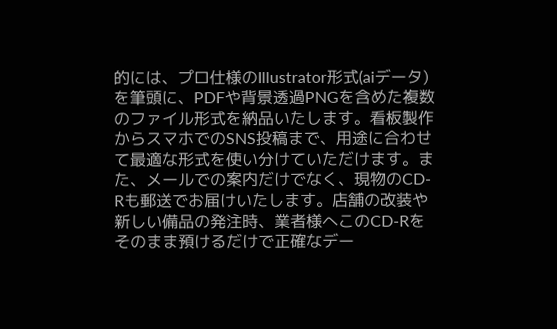的には、プロ仕様のIllustrator形式(aiデータ)を筆頭に、PDFや背景透過PNGを含めた複数のファイル形式を納品いたします。看板製作からスマホでのSNS投稿まで、用途に合わせて最適な形式を使い分けていただけます。また、メールでの案内だけでなく、現物のCD-Rも郵送でお届けいたします。店舗の改装や新しい備品の発注時、業者様へこのCD-Rをそのまま預けるだけで正確なデー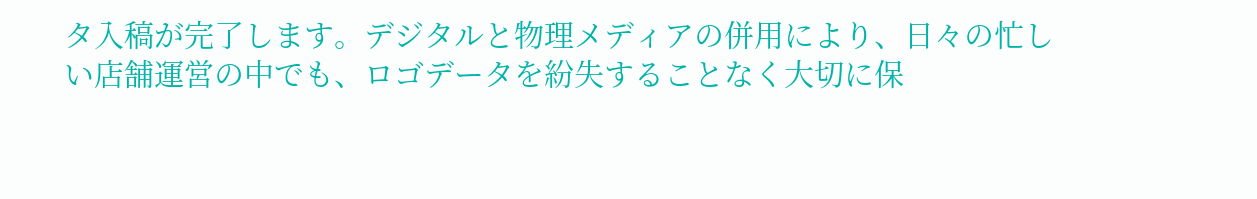タ入稿が完了します。デジタルと物理メディアの併用により、日々の忙しい店舗運営の中でも、ロゴデータを紛失することなく大切に保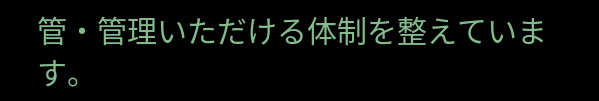管・管理いただける体制を整えています。